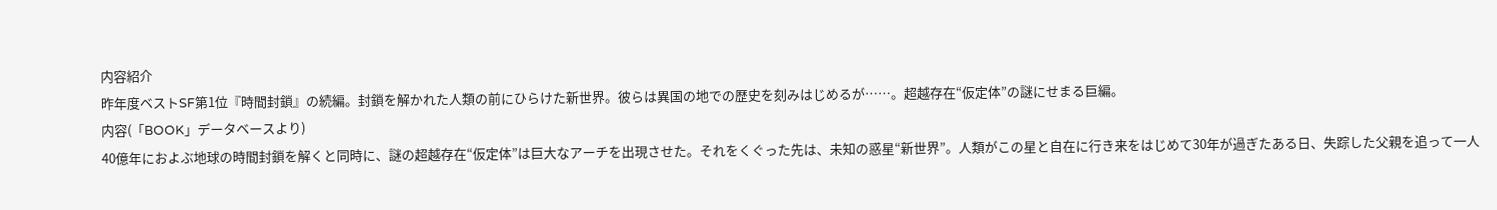内容紹介
昨年度ベストSF第1位『時間封鎖』の続編。封鎖を解かれた人類の前にひらけた新世界。彼らは異国の地での歴史を刻みはじめるが……。超越存在“仮定体”の謎にせまる巨編。
内容(「BOOK」データベースより)
40億年におよぶ地球の時間封鎖を解くと同時に、謎の超越存在“仮定体”は巨大なアーチを出現させた。それをくぐった先は、未知の惑星“新世界”。人類がこの星と自在に行き来をはじめて30年が過ぎたある日、失踪した父親を追って一人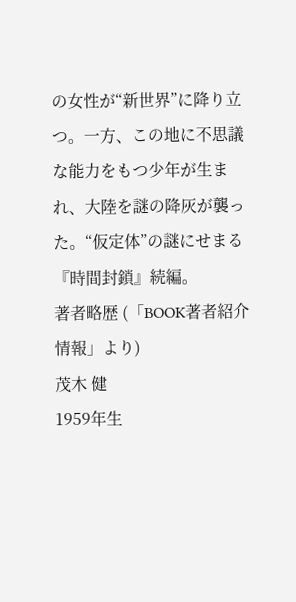の女性が“新世界”に降り立つ。一方、この地に不思議な能力をもつ少年が生まれ、大陸を謎の降灰が襲った。“仮定体”の謎にせまる『時間封鎖』続編。
著者略歴 (「BOOK著者紹介情報」より)
茂木 健
1959年生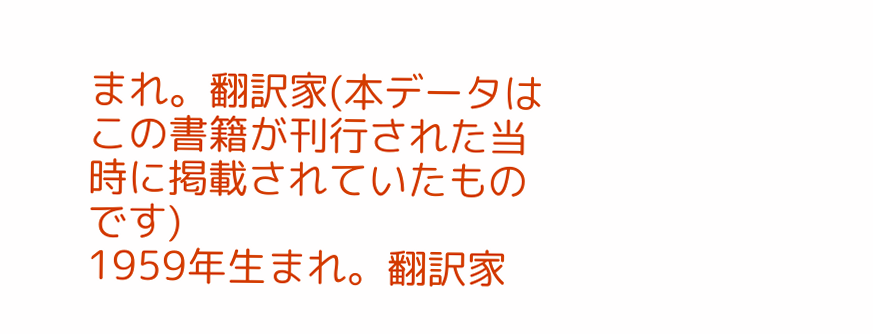まれ。翻訳家(本データはこの書籍が刊行された当時に掲載されていたものです)
1959年生まれ。翻訳家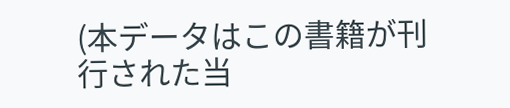(本データはこの書籍が刊行された当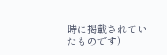時に掲載されていたものです)